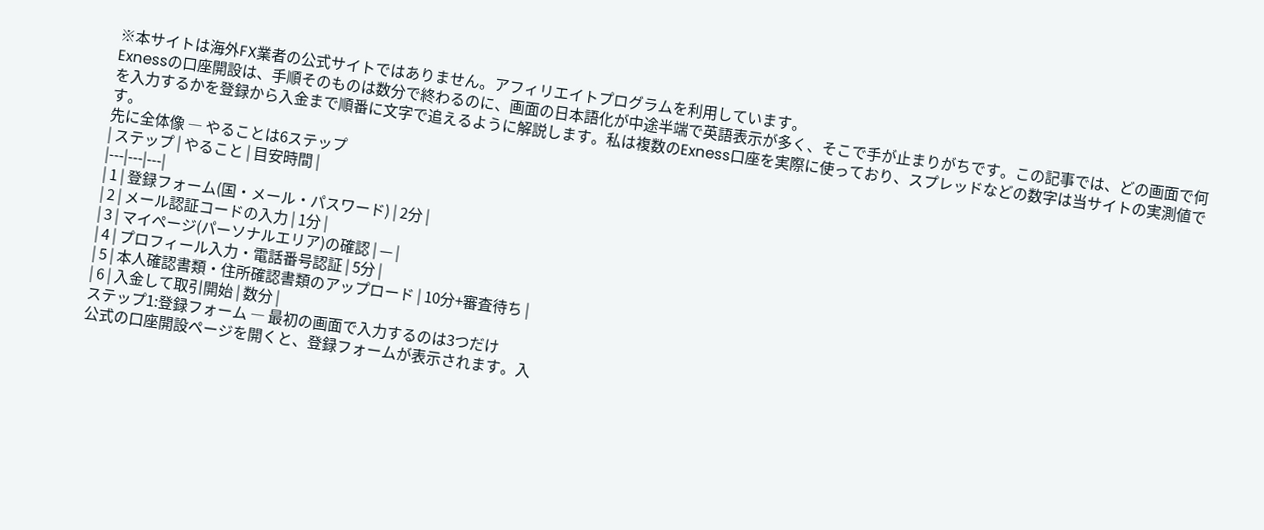※本サイトは海外FX業者の公式サイトではありません。アフィリエイトプログラムを利用しています。
Exnessの口座開設は、手順そのものは数分で終わるのに、画面の日本語化が中途半端で英語表示が多く、そこで手が止まりがちです。この記事では、どの画面で何を入力するかを登録から入金まで順番に文字で追えるように解説します。私は複数のExness口座を実際に使っており、スプレッドなどの数字は当サイトの実測値です。
先に全体像 ― やることは6ステップ
| ステップ | やること | 目安時間 |
|---|---|---|
| 1 | 登録フォーム(国・メール・パスワード) | 2分 |
| 2 | メール認証コードの入力 | 1分 |
| 3 | マイページ(パーソナルエリア)の確認 | — |
| 4 | プロフィール入力・電話番号認証 | 5分 |
| 5 | 本人確認書類・住所確認書類のアップロード | 10分+審査待ち |
| 6 | 入金して取引開始 | 数分 |
ステップ1:登録フォーム ― 最初の画面で入力するのは3つだけ
公式の口座開設ページを開くと、登録フォームが表示されます。入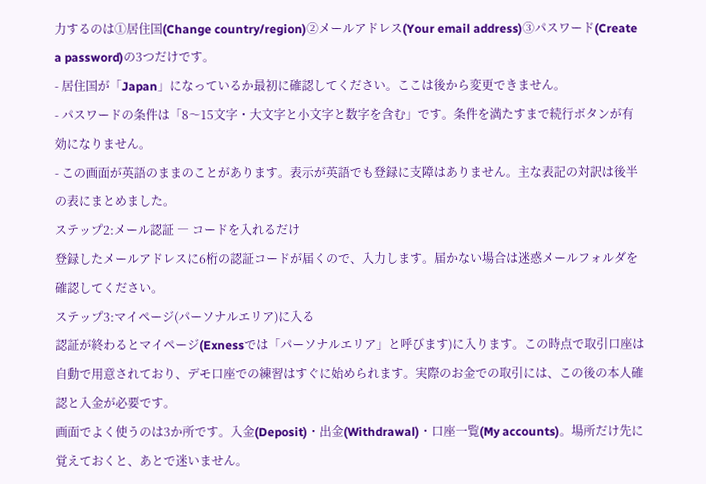力するのは①居住国(Change country/region)②メールアドレス(Your email address)③パスワード(Create a password)の3つだけです。
- 居住国が「Japan」になっているか最初に確認してください。ここは後から変更できません。
- パスワードの条件は「8〜15文字・大文字と小文字と数字を含む」です。条件を満たすまで続行ボタンが有効になりません。
- この画面が英語のままのことがあります。表示が英語でも登録に支障はありません。主な表記の対訳は後半の表にまとめました。
ステップ2:メール認証 ― コードを入れるだけ
登録したメールアドレスに6桁の認証コードが届くので、入力します。届かない場合は迷惑メールフォルダを確認してください。
ステップ3:マイページ(パーソナルエリア)に入る
認証が終わるとマイページ(Exnessでは「パーソナルエリア」と呼びます)に入ります。この時点で取引口座は自動で用意されており、デモ口座での練習はすぐに始められます。実際のお金での取引には、この後の本人確認と入金が必要です。
画面でよく使うのは3か所です。入金(Deposit)・出金(Withdrawal)・口座一覧(My accounts)。場所だけ先に覚えておくと、あとで迷いません。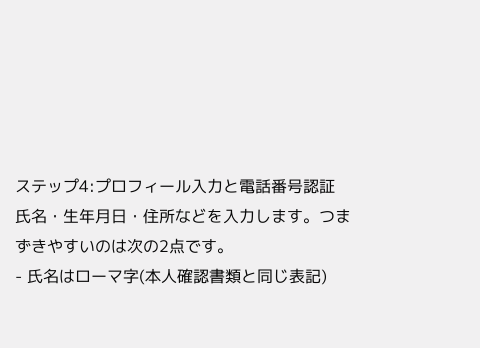ステップ4:プロフィール入力と電話番号認証
氏名・生年月日・住所などを入力します。つまずきやすいのは次の2点です。
- 氏名はローマ字(本人確認書類と同じ表記)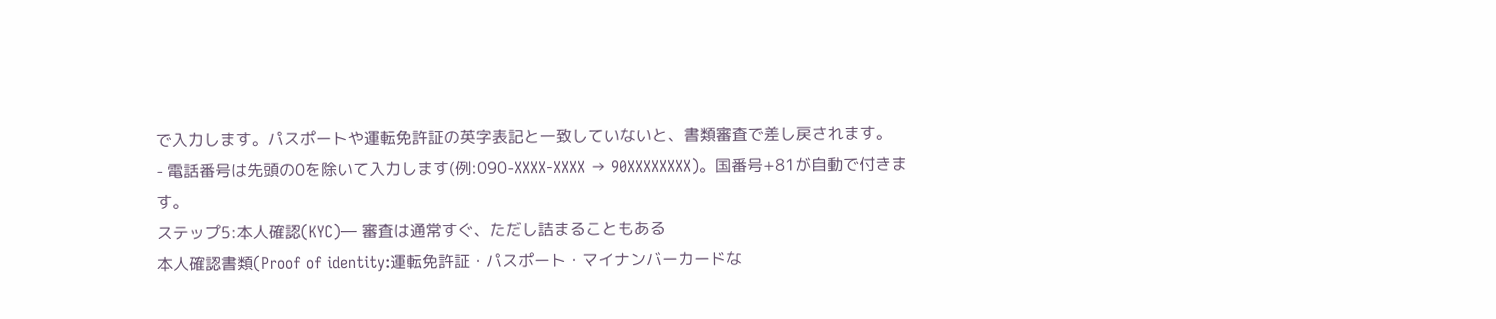で入力します。パスポートや運転免許証の英字表記と一致していないと、書類審査で差し戻されます。
- 電話番号は先頭の0を除いて入力します(例:090-XXXX-XXXX → 90XXXXXXXX)。国番号+81が自動で付きます。
ステップ5:本人確認(KYC)― 審査は通常すぐ、ただし詰まることもある
本人確認書類(Proof of identity:運転免許証・パスポート・マイナンバーカードな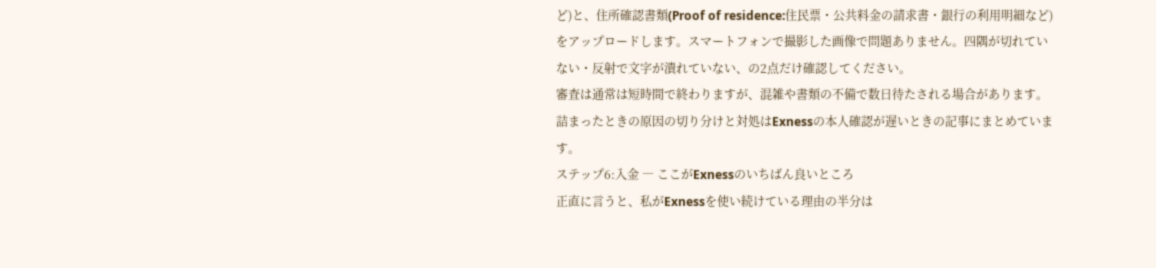ど)と、住所確認書類(Proof of residence:住民票・公共料金の請求書・銀行の利用明細など)をアップロードします。スマートフォンで撮影した画像で問題ありません。四隅が切れていない・反射で文字が潰れていない、の2点だけ確認してください。
審査は通常は短時間で終わりますが、混雑や書類の不備で数日待たされる場合があります。詰まったときの原因の切り分けと対処はExnessの本人確認が遅いときの記事にまとめています。
ステップ6:入金 ― ここがExnessのいちばん良いところ
正直に言うと、私がExnessを使い続けている理由の半分は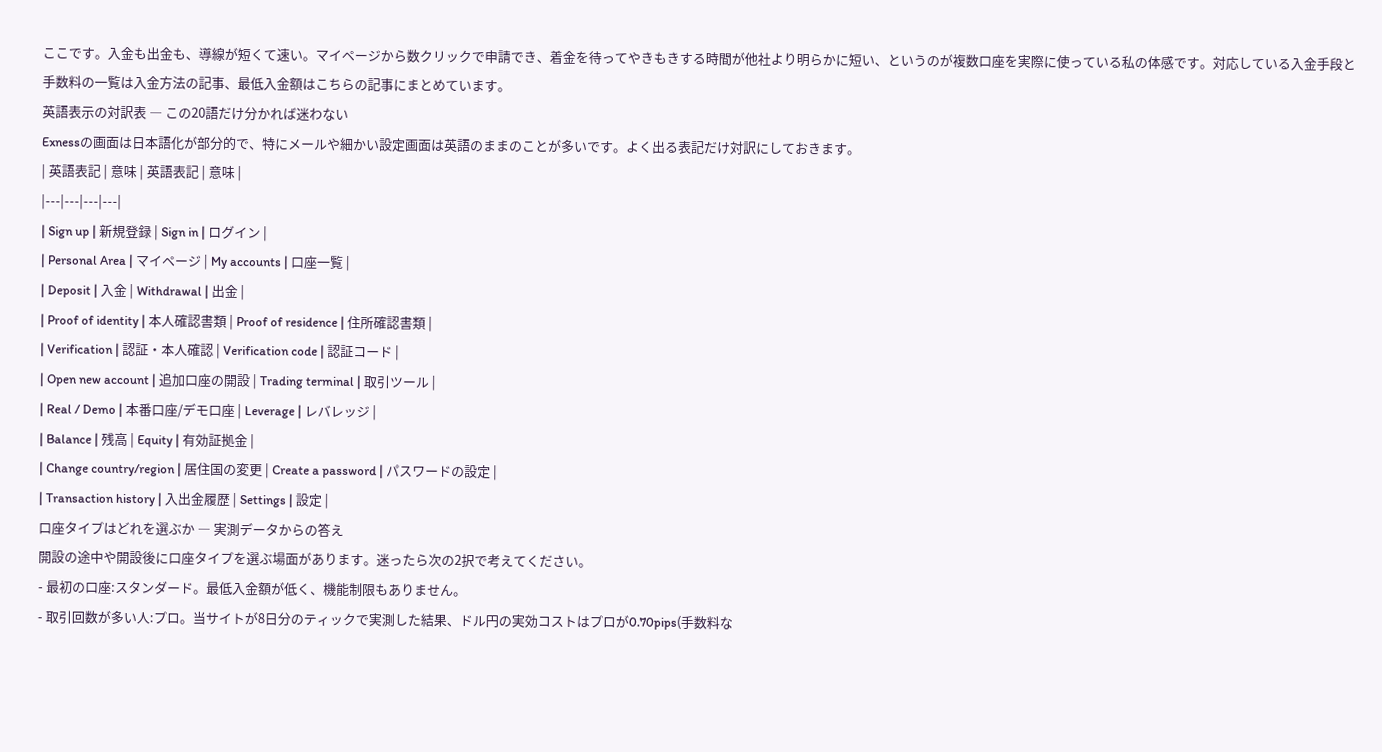ここです。入金も出金も、導線が短くて速い。マイページから数クリックで申請でき、着金を待ってやきもきする時間が他社より明らかに短い、というのが複数口座を実際に使っている私の体感です。対応している入金手段と手数料の一覧は入金方法の記事、最低入金額はこちらの記事にまとめています。
英語表示の対訳表 ― この20語だけ分かれば迷わない
Exnessの画面は日本語化が部分的で、特にメールや細かい設定画面は英語のままのことが多いです。よく出る表記だけ対訳にしておきます。
| 英語表記 | 意味 | 英語表記 | 意味 |
|---|---|---|---|
| Sign up | 新規登録 | Sign in | ログイン |
| Personal Area | マイページ | My accounts | 口座一覧 |
| Deposit | 入金 | Withdrawal | 出金 |
| Proof of identity | 本人確認書類 | Proof of residence | 住所確認書類 |
| Verification | 認証・本人確認 | Verification code | 認証コード |
| Open new account | 追加口座の開設 | Trading terminal | 取引ツール |
| Real / Demo | 本番口座/デモ口座 | Leverage | レバレッジ |
| Balance | 残高 | Equity | 有効証拠金 |
| Change country/region | 居住国の変更 | Create a password | パスワードの設定 |
| Transaction history | 入出金履歴 | Settings | 設定 |
口座タイプはどれを選ぶか ― 実測データからの答え
開設の途中や開設後に口座タイプを選ぶ場面があります。迷ったら次の2択で考えてください。
- 最初の口座:スタンダード。最低入金額が低く、機能制限もありません。
- 取引回数が多い人:プロ。当サイトが8日分のティックで実測した結果、ドル円の実効コストはプロが0.70pips(手数料な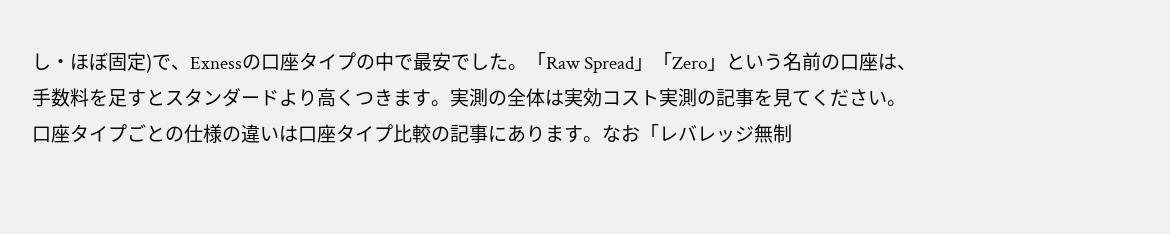し・ほぼ固定)で、Exnessの口座タイプの中で最安でした。「Raw Spread」「Zero」という名前の口座は、手数料を足すとスタンダードより高くつきます。実測の全体は実効コスト実測の記事を見てください。
口座タイプごとの仕様の違いは口座タイプ比較の記事にあります。なお「レバレッジ無制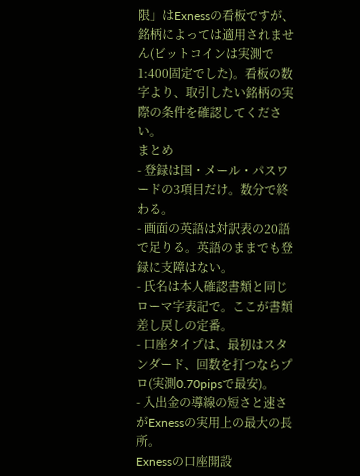限」はExnessの看板ですが、銘柄によっては適用されません(ビットコインは実測で1:400固定でした)。看板の数字より、取引したい銘柄の実際の条件を確認してください。
まとめ
- 登録は国・メール・パスワードの3項目だけ。数分で終わる。
- 画面の英語は対訳表の20語で足りる。英語のままでも登録に支障はない。
- 氏名は本人確認書類と同じローマ字表記で。ここが書類差し戻しの定番。
- 口座タイプは、最初はスタンダード、回数を打つならプロ(実測0.70pipsで最安)。
- 入出金の導線の短さと速さがExnessの実用上の最大の長所。
Exnessの口座開設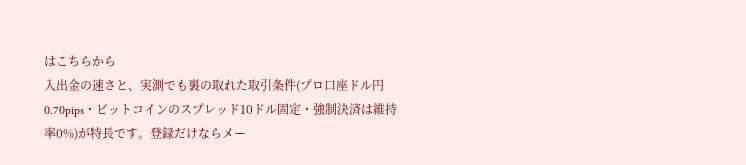はこちらから
入出金の速さと、実測でも裏の取れた取引条件(プロ口座ドル円0.70pips・ビットコインのスプレッド10ドル固定・強制決済は維持率0%)が特長です。登録だけならメー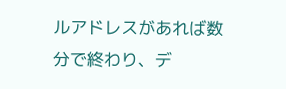ルアドレスがあれば数分で終わり、デ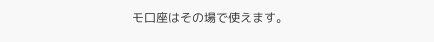モ口座はその場で使えます。